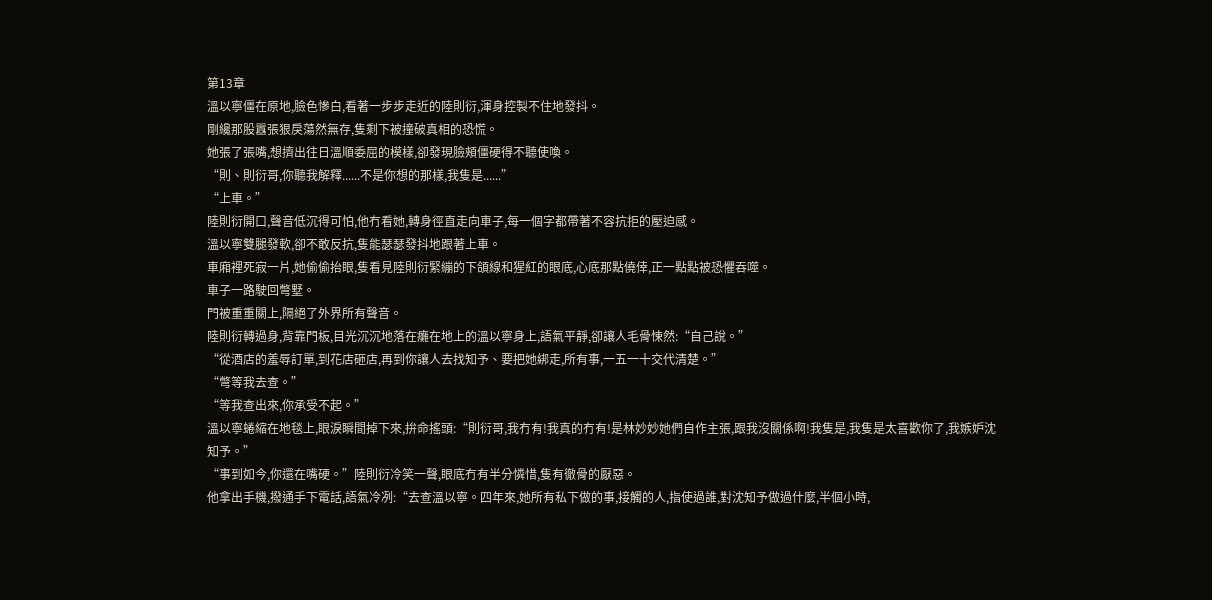第13章
溫以寧僵在原地,臉色慘白,看著一步步走近的陸則衍,渾身控製不住地發抖。
剛纔那股囂張狠戾蕩然無存,隻剩下被撞破真相的恐慌。
她張了張嘴,想擠出往日溫順委屈的模樣,卻發現臉頰僵硬得不聽使喚。
“則、則衍哥,你聽我解釋......不是你想的那樣,我隻是......”
“上車。”
陸則衍開口,聲音低沉得可怕,他冇看她,轉身徑直走向車子,每一個字都帶著不容抗拒的壓迫感。
溫以寧雙腿發軟,卻不敢反抗,隻能瑟瑟發抖地跟著上車。
車廂裡死寂一片,她偷偷抬眼,隻看見陸則衍緊繃的下頜線和猩紅的眼底,心底那點僥倖,正一點點被恐懼吞噬。
車子一路駛回彆墅。
門被重重關上,隔絕了外界所有聲音。
陸則衍轉過身,背靠門板,目光沉沉地落在癱在地上的溫以寧身上,語氣平靜,卻讓人毛骨悚然:“自己說。”
“從酒店的羞辱訂單,到花店砸店,再到你讓人去找知予、要把她綁走,所有事,一五一十交代清楚。”
“彆等我去查。”
“等我查出來,你承受不起。”
溫以寧蜷縮在地毯上,眼淚瞬間掉下來,拚命搖頭:“則衍哥,我冇有!我真的冇有!是林妙妙她們自作主張,跟我沒關係啊!我隻是,我隻是太喜歡你了,我嫉妒沈知予。”
“事到如今,你還在嘴硬。”陸則衍冷笑一聲,眼底冇有半分憐惜,隻有徹骨的厭惡。
他拿出手機,撥通手下電話,語氣冷冽:“去查溫以寧。四年來,她所有私下做的事,接觸的人,指使過誰,對沈知予做過什麼,半個小時,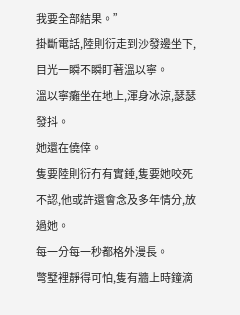我要全部結果。”
掛斷電話,陸則衍走到沙發邊坐下,目光一瞬不瞬盯著溫以寧。
溫以寧癱坐在地上,渾身冰涼,瑟瑟發抖。
她還在僥倖。
隻要陸則衍冇有實錘,隻要她咬死不認,他或許還會念及多年情分,放過她。
每一分每一秒都格外漫長。
彆墅裡靜得可怕,隻有牆上時鐘滴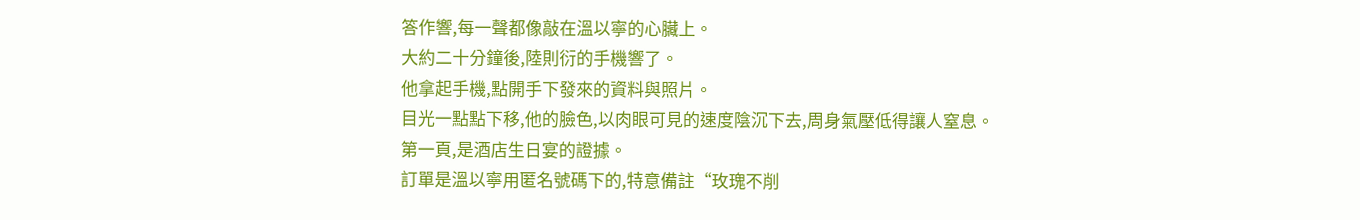答作響,每一聲都像敲在溫以寧的心臟上。
大約二十分鐘後,陸則衍的手機響了。
他拿起手機,點開手下發來的資料與照片。
目光一點點下移,他的臉色,以肉眼可見的速度陰沉下去,周身氣壓低得讓人窒息。
第一頁,是酒店生日宴的證據。
訂單是溫以寧用匿名號碼下的,特意備註“玫瑰不削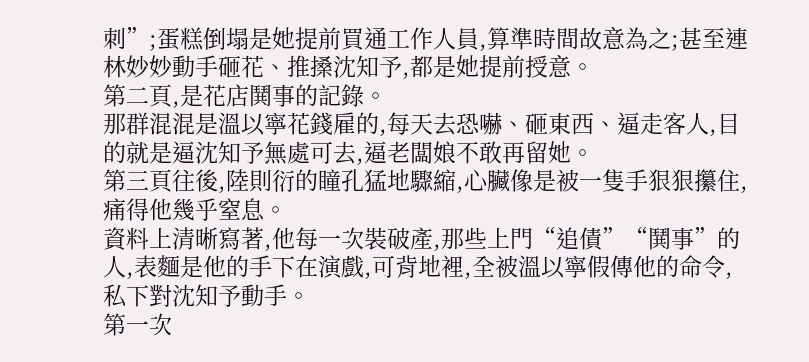刺”;蛋糕倒塌是她提前買通工作人員,算準時間故意為之;甚至連林妙妙動手砸花、推搡沈知予,都是她提前授意。
第二頁,是花店鬨事的記錄。
那群混混是溫以寧花錢雇的,每天去恐嚇、砸東西、逼走客人,目的就是逼沈知予無處可去,逼老闆娘不敢再留她。
第三頁往後,陸則衍的瞳孔猛地驟縮,心臟像是被一隻手狠狠攥住,痛得他幾乎窒息。
資料上清晰寫著,他每一次裝破產,那些上門“追債”“鬨事”的人,表麵是他的手下在演戲,可背地裡,全被溫以寧假傳他的命令,私下對沈知予動手。
第一次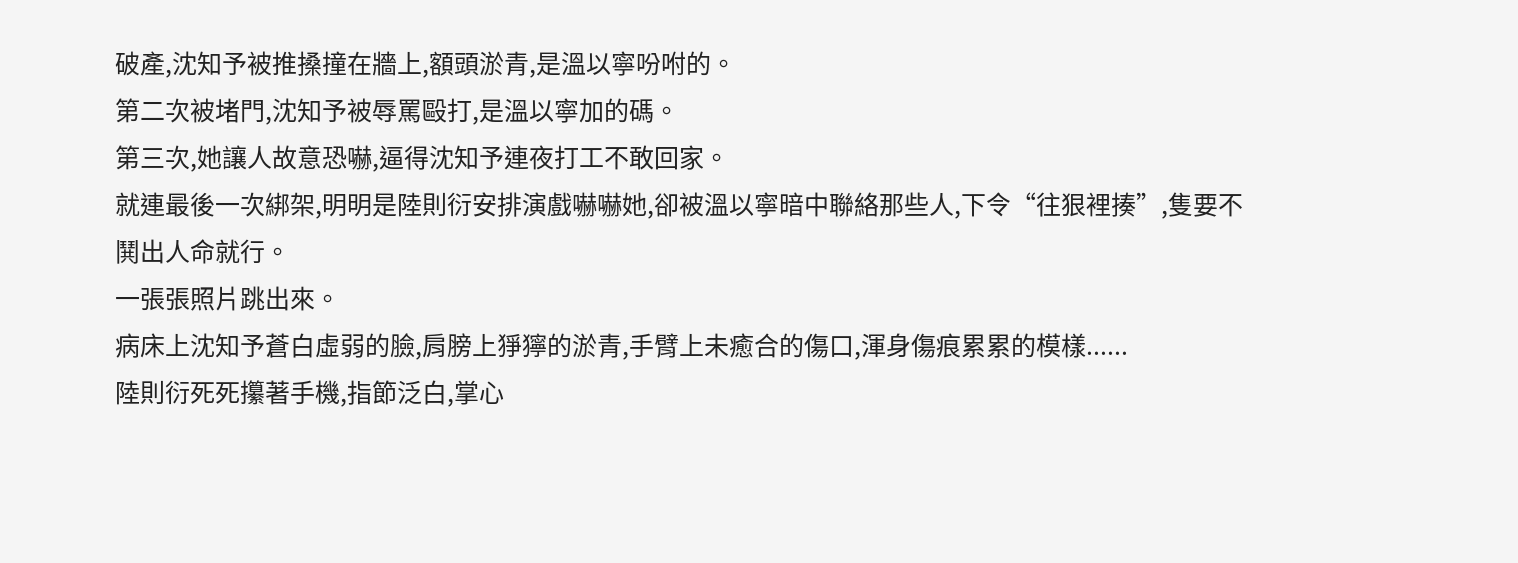破產,沈知予被推搡撞在牆上,額頭淤青,是溫以寧吩咐的。
第二次被堵門,沈知予被辱罵毆打,是溫以寧加的碼。
第三次,她讓人故意恐嚇,逼得沈知予連夜打工不敢回家。
就連最後一次綁架,明明是陸則衍安排演戲嚇嚇她,卻被溫以寧暗中聯絡那些人,下令“往狠裡揍”,隻要不鬨出人命就行。
一張張照片跳出來。
病床上沈知予蒼白虛弱的臉,肩膀上猙獰的淤青,手臂上未癒合的傷口,渾身傷痕累累的模樣......
陸則衍死死攥著手機,指節泛白,掌心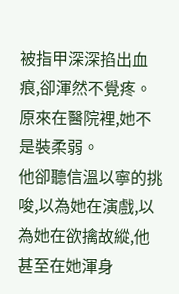被指甲深深掐出血痕,卻渾然不覺疼。
原來在醫院裡,她不是裝柔弱。
他卻聽信溫以寧的挑唆,以為她在演戲,以為她在欲擒故縱,他甚至在她渾身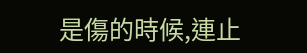是傷的時候,連止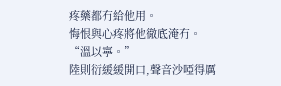疼藥都冇給他用。
悔恨與心疼將他徹底淹冇。
“溫以寧。”
陸則衍緩緩開口,聲音沙啞得厲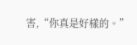害,“你真是好樣的。”